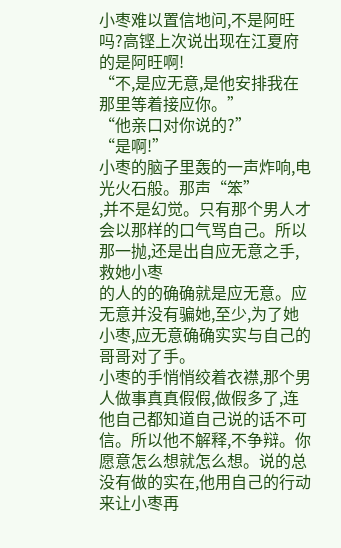小枣难以置信地问,不是阿旺吗?高铿上次说出现在江夏府的是阿旺啊!
“不,是应无意,是他安排我在那里等着接应你。”
“他亲口对你说的?”
“是啊!”
小枣的脑子里轰的一声炸响,电光火石般。那声“笨”
,并不是幻觉。只有那个男人才会以那样的口气骂自己。所以那一抛,还是出自应无意之手,救她小枣
的人的的确确就是应无意。应无意并没有骗她,至少,为了她小枣,应无意确确实实与自己的哥哥对了手。
小枣的手悄悄绞着衣襟,那个男人做事真真假假,做假多了,连他自己都知道自己说的话不可信。所以他不解释,不争辩。你愿意怎么想就怎么想。说的总没有做的实在,他用自己的行动来让小枣再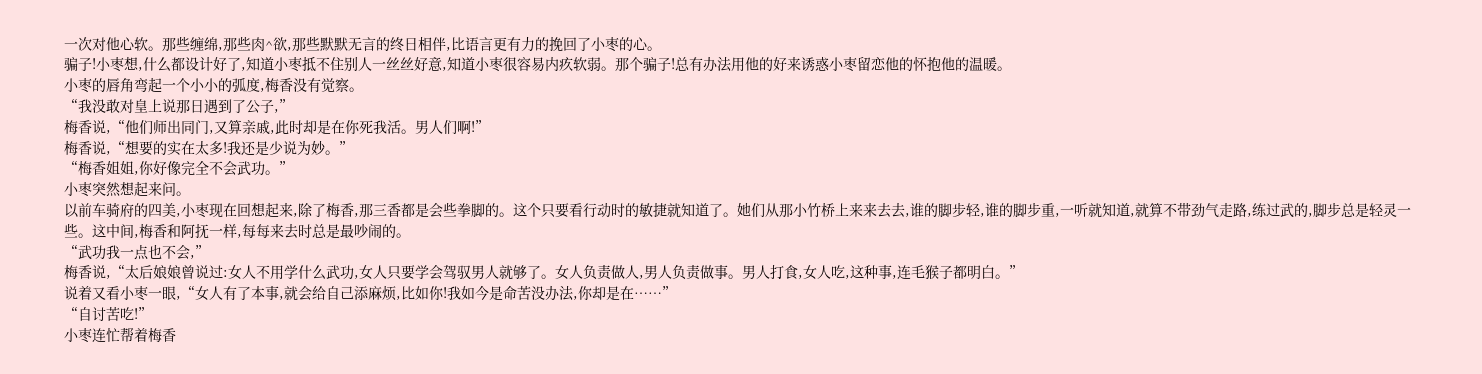一次对他心软。那些缠绵,那些肉^欲,那些默默无言的终日相伴,比语言更有力的挽回了小枣的心。
骗子!小枣想,什么都设计好了,知道小枣抵不住别人一丝丝好意,知道小枣很容易内疚软弱。那个骗子!总有办法用他的好来诱惑小枣留恋他的怀抱他的温暖。
小枣的唇角弯起一个小小的弧度,梅香没有觉察。
“我没敢对皇上说那日遇到了公子,”
梅香说,“他们师出同门,又算亲戚,此时却是在你死我活。男人们啊!”
梅香说,“想要的实在太多!我还是少说为妙。”
“梅香姐姐,你好像完全不会武功。”
小枣突然想起来问。
以前车骑府的四美,小枣现在回想起来,除了梅香,那三香都是会些拳脚的。这个只要看行动时的敏捷就知道了。她们从那小竹桥上来来去去,谁的脚步轻,谁的脚步重,一听就知道,就算不带劲气走路,练过武的,脚步总是轻灵一些。这中间,梅香和阿抚一样,每每来去时总是最吵闹的。
“武功我一点也不会,”
梅香说,“太后娘娘曾说过:女人不用学什么武功,女人只要学会驾驭男人就够了。女人负责做人,男人负责做事。男人打食,女人吃,这种事,连毛猴子都明白。”
说着又看小枣一眼,“女人有了本事,就会给自己添麻烦,比如你!我如今是命苦没办法,你却是在……”
“自讨苦吃!”
小枣连忙帮着梅香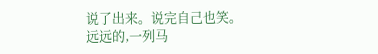说了出来。说完自己也笑。
远远的,一列马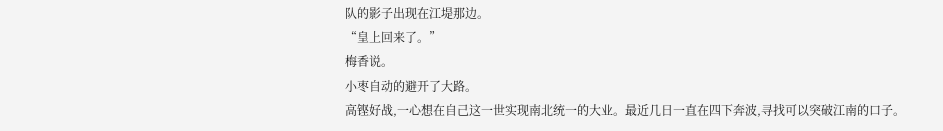队的影子出现在江堤那边。
“皇上回来了。”
梅香说。
小枣自动的避开了大路。
高铿好战,一心想在自己这一世实现南北统一的大业。最近几日一直在四下奔波,寻找可以突破江南的口子。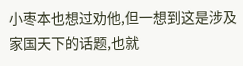小枣本也想过劝他,但一想到这是涉及家国天下的话题,也就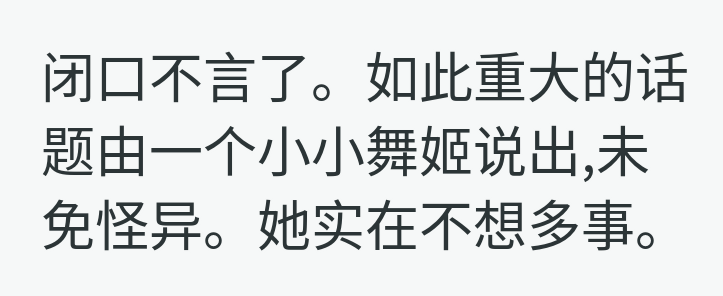闭口不言了。如此重大的话题由一个小小舞姬说出,未免怪异。她实在不想多事。